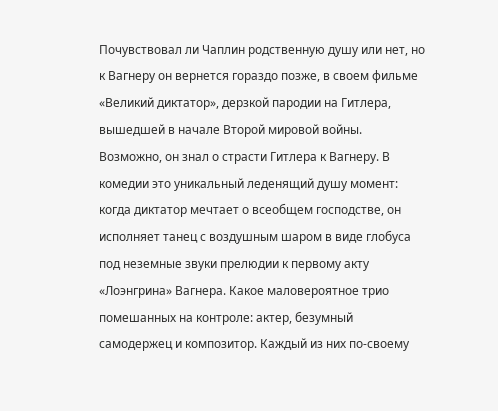Почувствовал ли Чаплин родственную душу или нет, но к Вагнеру он вернется гораздо позже, в своем фильме «Великий диктатор», дерзкой пародии на Гитлера, вышедшей в начале Второй мировой войны. Возможно, он знал о страсти Гитлера к Вагнеру. В комедии это уникальный леденящий душу момент: когда диктатор мечтает о всеобщем господстве, он исполняет танец с воздушным шаром в виде глобуса под неземные звуки прелюдии к первому акту «Лоэнгрина» Вагнера. Какое маловероятное трио помешанных на контроле: актер, безумный самодержец и композитор. Каждый из них по-своему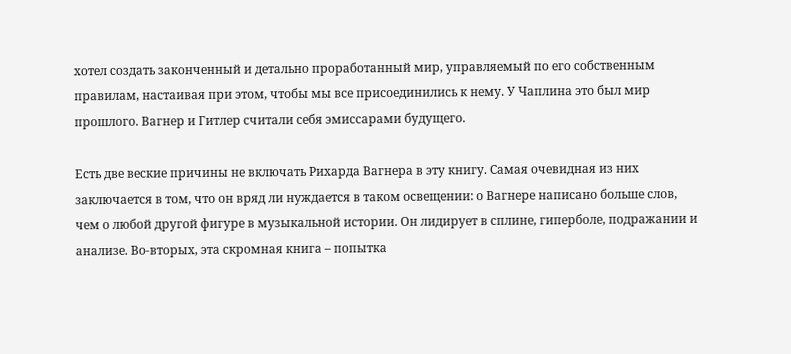хотел создать законченный и детально проработанный мир, управляемый по его собственным правилам, настаивая при этом, чтобы мы все присоединились к нему. У Чаплина это был мир прошлого. Вагнер и Гитлер считали себя эмиссарами будущего.

Есть две веские причины не включать Рихарда Вагнера в эту книгу. Самая очевидная из них заключается в том, что он вряд ли нуждается в таком освещении: о Вагнере написано больше слов, чем о любой другой фигуре в музыкальной истории. Он лидирует в сплине, гиперболе, подражании и анализе. Во-вторых, эта скромная книга – попытка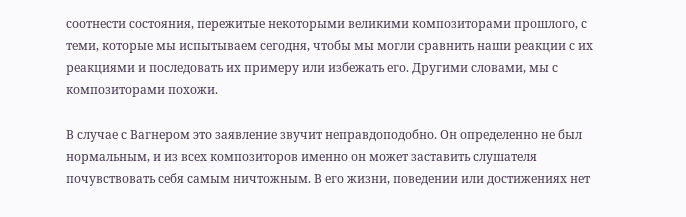соотнести состояния, пережитые некоторыми великими композиторами прошлого, с теми, которые мы испытываем сегодня, чтобы мы могли сравнить наши реакции с их реакциями и последовать их примеру или избежать его. Другими словами, мы с композиторами похожи.

В случае с Вагнером это заявление звучит неправдоподобно. Он определенно не был нормальным, и из всех композиторов именно он может заставить слушателя почувствовать себя самым ничтожным. В его жизни, поведении или достижениях нет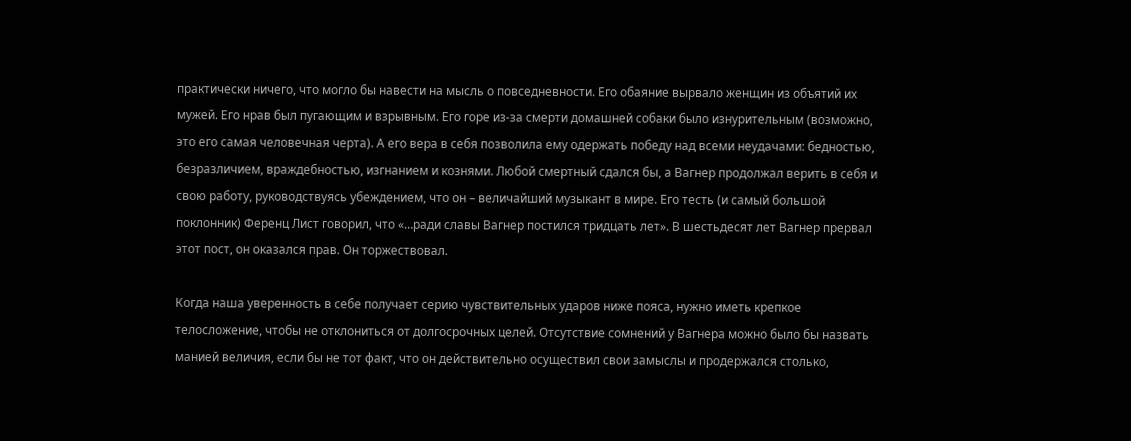практически ничего, что могло бы навести на мысль о повседневности. Его обаяние вырвало женщин из объятий их мужей. Его нрав был пугающим и взрывным. Его горе из-за смерти домашней собаки было изнурительным (возможно, это его самая человечная черта). А его вера в себя позволила ему одержать победу над всеми неудачами: бедностью, безразличием, враждебностью, изгнанием и кознями. Любой смертный сдался бы, а Вагнер продолжал верить в себя и свою работу, руководствуясь убеждением, что он – величайший музыкант в мире. Его тесть (и самый большой поклонник) Ференц Лист говорил, что «…ради славы Вагнер постился тридцать лет». В шестьдесят лет Вагнер прервал этот пост, он оказался прав. Он торжествовал.

Когда наша уверенность в себе получает серию чувствительных ударов ниже пояса, нужно иметь крепкое телосложение, чтобы не отклониться от долгосрочных целей. Отсутствие сомнений у Вагнера можно было бы назвать манией величия, если бы не тот факт, что он действительно осуществил свои замыслы и продержался столько,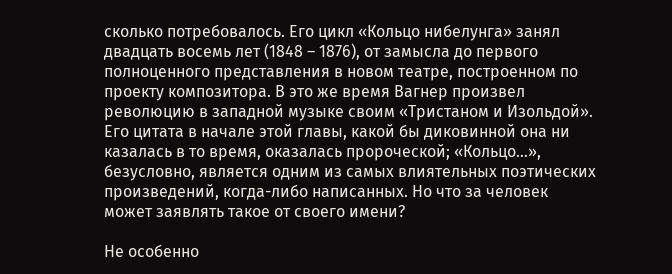сколько потребовалось. Его цикл «Кольцо нибелунга» занял двадцать восемь лет (1848 – 1876), от замысла до первого полноценного представления в новом театре, построенном по проекту композитора. В это же время Вагнер произвел революцию в западной музыке своим «Тристаном и Изольдой». Его цитата в начале этой главы, какой бы диковинной она ни казалась в то время, оказалась пророческой; «Кольцо…», безусловно, является одним из самых влиятельных поэтических произведений, когда-либо написанных. Но что за человек может заявлять такое от своего имени?

Не особенно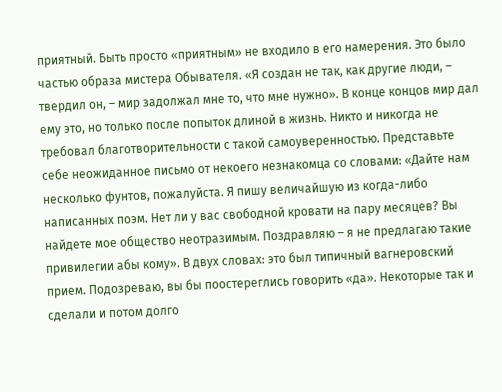приятный. Быть просто «приятным» не входило в его намерения. Это было частью образа мистера Обывателя. «Я создан не так, как другие люди, – твердил он, – мир задолжал мне то, что мне нужно». В конце концов мир дал ему это, но только после попыток длиной в жизнь. Никто и никогда не требовал благотворительности с такой самоуверенностью. Представьте себе неожиданное письмо от некоего незнакомца со словами: «Дайте нам несколько фунтов, пожалуйста. Я пишу величайшую из когда-либо написанных поэм. Нет ли у вас свободной кровати на пару месяцев? Вы найдете мое общество неотразимым. Поздравляю – я не предлагаю такие привилегии абы кому». В двух словах: это был типичный вагнеровский прием. Подозреваю, вы бы поостереглись говорить «да». Некоторые так и сделали и потом долго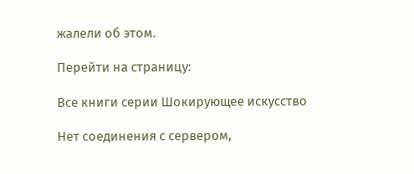жалели об этом.

Перейти на страницу:

Все книги серии Шокирующее искусство

Нет соединения с сервером,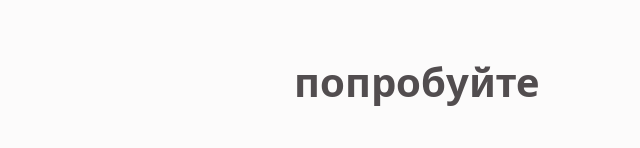попробуйте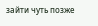зайти чуть позже